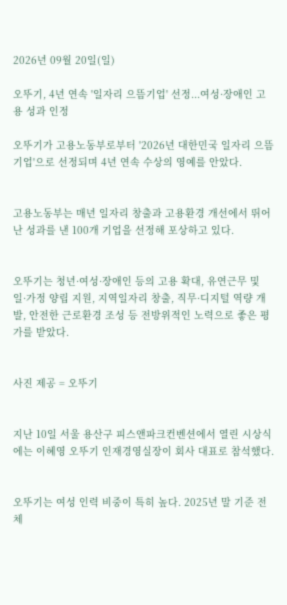2026년 09월 20일(일)

오뚜기, 4년 연속 '일자리 으뜸기업' 선정...여성·장애인 고용 성과 인정

오뚜기가 고용노동부로부터 '2026년 대한민국 일자리 으뜸기업'으로 선정되며 4년 연속 수상의 영예를 안았다.


고용노동부는 매년 일자리 창출과 고용환경 개선에서 뛰어난 성과를 낸 100개 기업을 선정해 포상하고 있다.


오뚜기는 청년·여성·장애인 등의 고용 확대, 유연근무 및 일·가정 양립 지원, 지역일자리 창출, 직무·디지털 역량 개발, 안전한 근로환경 조성 등 전방위적인 노력으로 좋은 평가를 받았다.


사진 제공 = 오뚜기


지난 10일 서울 용산구 피스앤파크컨벤션에서 열린 시상식에는 이혜영 오뚜기 인재경영실장이 회사 대표로 참석했다.


오뚜기는 여성 인력 비중이 특히 높다. 2025년 말 기준 전체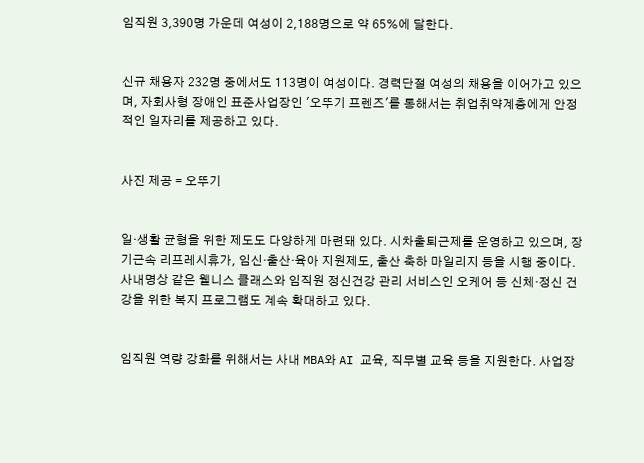임직원 3,390명 가운데 여성이 2,188명으로 약 65%에 달한다.


신규 채용자 232명 중에서도 113명이 여성이다. 경력단절 여성의 채용을 이어가고 있으며, 자회사형 장애인 표준사업장인 '오뚜기 프렌즈'를 통해서는 취업취약계층에게 안정적인 일자리를 제공하고 있다.


사진 제공 = 오뚜기


일·생활 균형을 위한 제도도 다양하게 마련돼 있다. 시차출퇴근제를 운영하고 있으며, 장기근속 리프레시휴가, 임신·출산·육아 지원제도, 출산 축하 마일리지 등을 시행 중이다. 사내명상 같은 웰니스 클래스와 임직원 정신건강 관리 서비스인 오케어 등 신체·정신 건강을 위한 복지 프로그램도 계속 확대하고 있다.


임직원 역량 강화를 위해서는 사내 MBA와 AI 교육, 직무별 교육 등을 지원한다. 사업장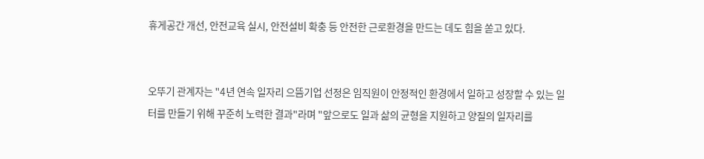휴게공간 개선, 안전교육 실시, 안전설비 확충 등 안전한 근로환경을 만드는 데도 힘을 쏟고 있다.


오뚜기 관계자는 "4년 연속 일자리 으뜸기업 선정은 임직원이 안정적인 환경에서 일하고 성장할 수 있는 일터를 만들기 위해 꾸준히 노력한 결과"라며 "앞으로도 일과 삶의 균형을 지원하고 양질의 일자리를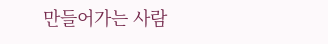만들어가는 사람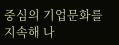중심의 기업문화를 지속해 나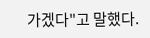가겠다"고 말했다.